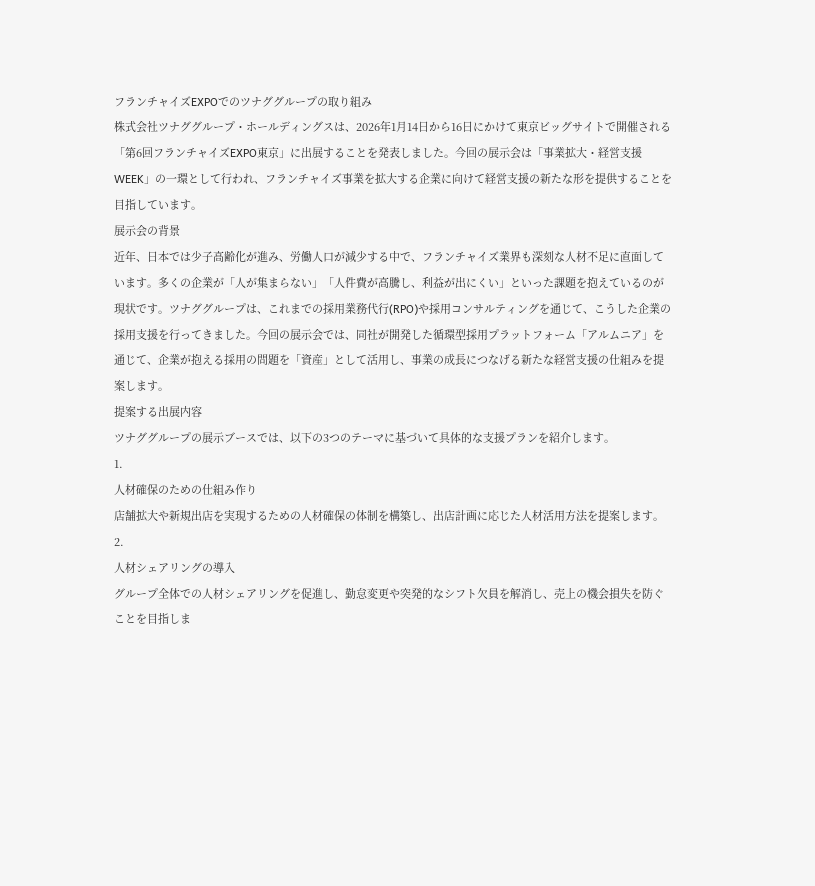フランチャイズEXPOでのツナググループの取り組み
株式会社ツナググループ・ホールディングスは、2026年1月14日から16日にかけて東京ビッグサイトで開催される「第6回フランチャイズEXPO東京」に出展することを発表しました。今回の展示会は「事業拡大・経営支援WEEK」の一環として行われ、フランチャイズ事業を拡大する企業に向けて経営支援の新たな形を提供することを目指しています。
展示会の背景
近年、日本では少子高齢化が進み、労働人口が減少する中で、フランチャイズ業界も深刻な人材不足に直面しています。多くの企業が「人が集まらない」「人件費が高騰し、利益が出にくい」といった課題を抱えているのが現状です。ツナググループは、これまでの採用業務代行(RPO)や採用コンサルティングを通じて、こうした企業の採用支援を行ってきました。今回の展示会では、同社が開発した循環型採用プラットフォーム「アルムニア」を通じて、企業が抱える採用の問題を「資産」として活用し、事業の成長につなげる新たな経営支援の仕組みを提案します。
提案する出展内容
ツナググループの展示ブースでは、以下の3つのテーマに基づいて具体的な支援プランを紹介します。
1.
人材確保のための仕組み作り
店舗拡大や新規出店を実現するための人材確保の体制を構築し、出店計画に応じた人材活用方法を提案します。
2.
人材シェアリングの導入
グループ全体での人材シェアリングを促進し、勤怠変更や突発的なシフト欠員を解消し、売上の機会損失を防ぐことを目指しま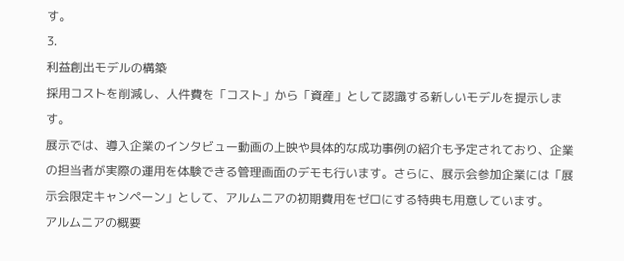す。
3.
利益創出モデルの構築
採用コストを削減し、人件費を「コスト」から「資産」として認識する新しいモデルを提示します。
展示では、導入企業のインタビュー動画の上映や具体的な成功事例の紹介も予定されており、企業の担当者が実際の運用を体験できる管理画面のデモも行います。さらに、展示会参加企業には「展示会限定キャンペーン」として、アルムニアの初期費用をゼロにする特典も用意しています。
アルムニアの概要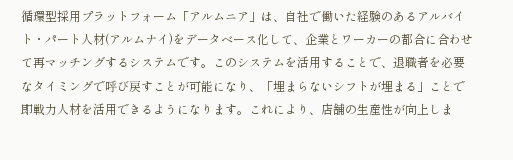循環型採用プラットフォーム「アルムニア」は、自社で働いた経験のあるアルバイト・パート人材(アルムナイ)をデータベース化して、企業とワーカーの都合に合わせて再マッチングするシステムです。このシステムを活用することで、退職者を必要なタイミングで呼び戻すことが可能になり、「埋まらないシフトが埋まる」ことで即戦力人材を活用できるようになります。これにより、店舗の生産性が向上しま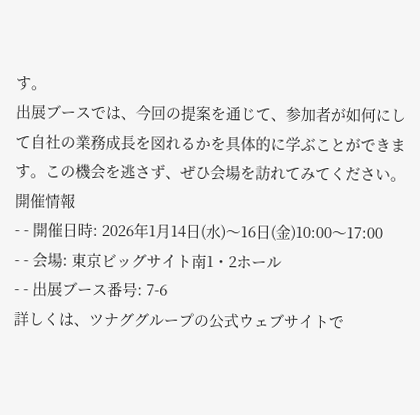す。
出展ブースでは、今回の提案を通じて、参加者が如何にして自社の業務成長を図れるかを具体的に学ぶことができます。この機会を逃さず、ぜひ会場を訪れてみてください。
開催情報
- - 開催日時: 2026年1月14日(水)〜16日(金)10:00〜17:00
- - 会場: 東京ビッグサイト南1・2ホール
- - 出展ブース番号: 7-6
詳しくは、ツナググループの公式ウェブサイトで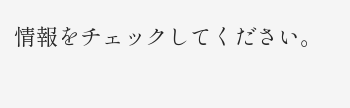情報をチェックしてください。